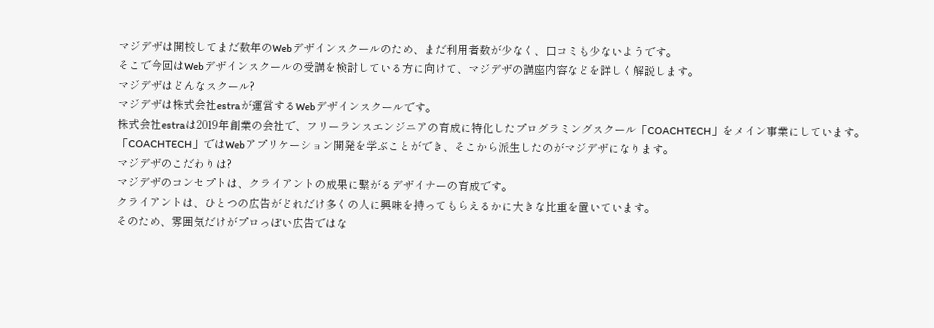マジデザは開校してまだ数年のWebデザインスクールのため、まだ利用者数が少なく、口コミも少ないようです。
そこで今回はWebデザインスクールの受講を検討している方に向けて、マジデザの講座内容などを詳しく解説します。
マジデザはどんなスクール?
マジデザは株式会社estraが運営するWebデザインスクールです。
株式会社estraは2019年創業の会社で、フリーランスエンジニアの育成に特化したプログラミングスクール「COACHTECH」をメイン事業にしています。
「COACHTECH」ではWebアプリケーション開発を学ぶことができ、そこから派生したのがマジデザになります。
マジデザのこだわりは?
マジデザのコンセプトは、クライアントの成果に繋がるデザイナーの育成です。
クライアントは、ひとつの広告がどれだけ多くの人に興味を持ってもらえるかに大きな比重を置いています。
そのため、雰囲気だけがプロっぽい広告ではな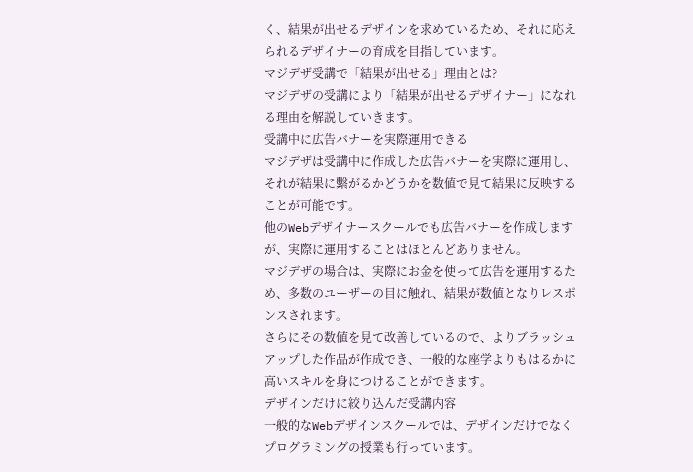く、結果が出せるデザインを求めているため、それに応えられるデザイナーの育成を目指しています。
マジデザ受講で「結果が出せる」理由とは?
マジデザの受講により「結果が出せるデザイナー」になれる理由を解説していきます。
受講中に広告バナーを実際運用できる
マジデザは受講中に作成した広告バナーを実際に運用し、それが結果に繫がるかどうかを数値で見て結果に反映することが可能です。
他のWebデザイナースクールでも広告バナーを作成しますが、実際に運用することはほとんどありません。
マジデザの場合は、実際にお金を使って広告を運用するため、多数のユーザーの目に触れ、結果が数値となりレスポンスされます。
さらにその数値を見て改善しているので、よりブラッシュアップした作品が作成でき、一般的な座学よりもはるかに高いスキルを身につけることができます。
デザインだけに絞り込んだ受講内容
一般的なWebデザインスクールでは、デザインだけでなくプログラミングの授業も行っています。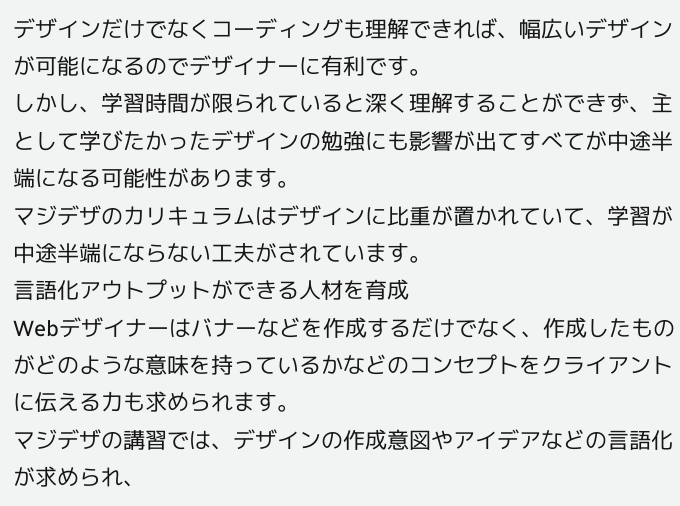デザインだけでなくコーディングも理解できれば、幅広いデザインが可能になるのでデザイナーに有利です。
しかし、学習時間が限られていると深く理解することができず、主として学びたかったデザインの勉強にも影響が出てすべてが中途半端になる可能性があります。
マジデザのカリキュラムはデザインに比重が置かれていて、学習が中途半端にならない工夫がされています。
言語化アウトプットができる人材を育成
Webデザイナーはバナーなどを作成するだけでなく、作成したものがどのような意味を持っているかなどのコンセプトをクライアントに伝える力も求められます。
マジデザの講習では、デザインの作成意図やアイデアなどの言語化が求められ、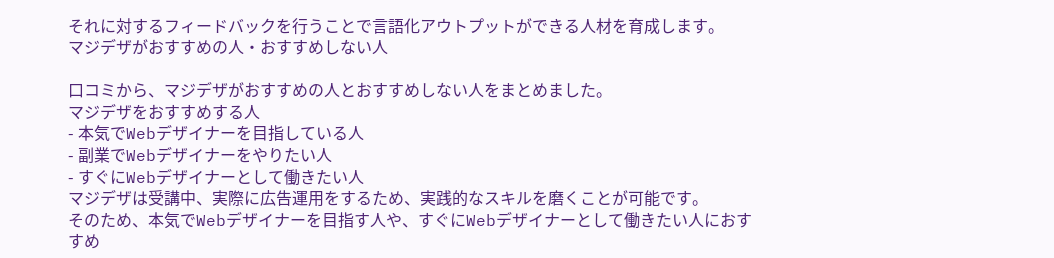それに対するフィードバックを行うことで言語化アウトプットができる人材を育成します。
マジデザがおすすめの人・おすすめしない人

口コミから、マジデザがおすすめの人とおすすめしない人をまとめました。
マジデザをおすすめする人
- 本気でWebデザイナーを目指している人
- 副業でWebデザイナーをやりたい人
- すぐにWebデザイナーとして働きたい人
マジデザは受講中、実際に広告運用をするため、実践的なスキルを磨くことが可能です。
そのため、本気でWebデザイナーを目指す人や、すぐにWebデザイナーとして働きたい人におすすめ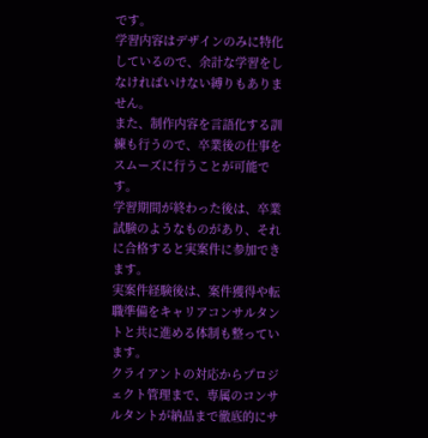です。
学習内容はデザインのみに特化しているので、余計な学習をしなければいけない縛りもありません。
また、制作内容を言語化する訓練も行うので、卒業後の仕事をスムーズに行うことが可能です。
学習期間が終わった後は、卒業試験のようなものがあり、それに合格すると実案件に参加できます。
実案件経験後は、案件獲得や転職準備をキャリアコンサルタントと共に進める体制も整っています。
クライアントの対応からプロジェクト管理まで、専属のコンサルタントが納品まで徹底的にサ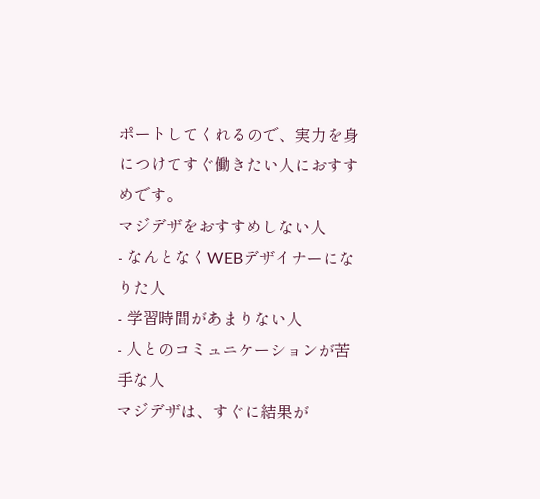ポートしてくれるので、実力を身につけてすぐ働きたい人におすすめです。
マジデザをおすすめしない人
- なんとなくWEBデザイナーになりた人
- 学習時間があまりない人
- 人とのコミュニケーションが苦手な人
マジデザは、すぐに結果が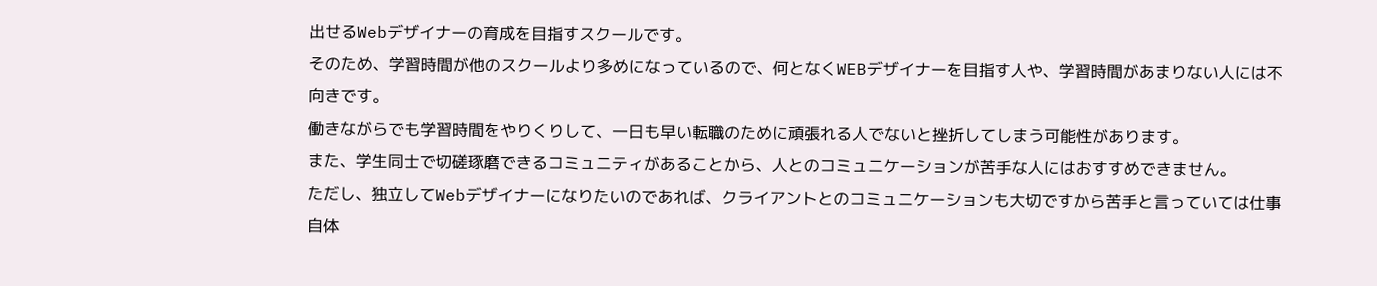出せるWebデザイナーの育成を目指すスクールです。
そのため、学習時間が他のスクールより多めになっているので、何となくWEBデザイナーを目指す人や、学習時間があまりない人には不向きです。
働きながらでも学習時間をやりくりして、一日も早い転職のために頑張れる人でないと挫折してしまう可能性があります。
また、学生同士で切磋琢磨できるコミュニティがあることから、人とのコミュニケーションが苦手な人にはおすすめできません。
ただし、独立してWebデザイナーになりたいのであれば、クライアントとのコミュニケーションも大切ですから苦手と言っていては仕事自体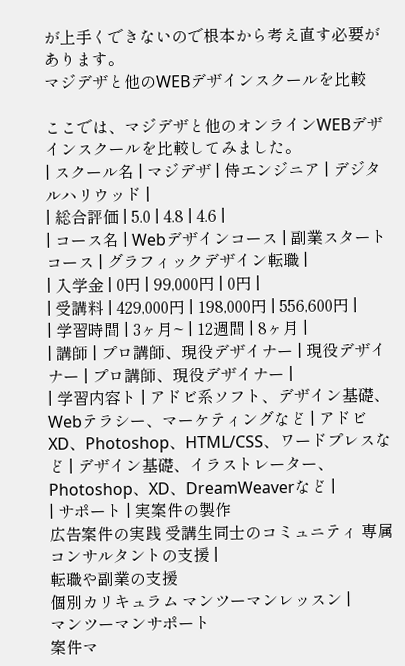が上手くできないので根本から考え直す必要があります。
マジデザと他のWEBデザインスクールを比較

ここでは、マジデザと他のオンラインWEBデザインスクールを比較してみました。
| スクール名 | マジデザ | 侍エンジニア | デジタルハリウッド |
| 総合評価 | 5.0 | 4.8 | 4.6 |
| コース名 | Webデザインコース | 副業スタートコース | グラフィックデザイン転職 |
| 入学金 | 0円 | 99,000円 | 0円 |
| 受講料 | 429,000円 | 198,000円 | 556,600円 |
| 学習時間 | 3ヶ月~ | 12週間 | 8ヶ月 |
| 講師 | プロ講師、現役デザイナー | 現役デザイナー | プロ講師、現役デザイナー |
| 学習内容ト | アドビ系ソフト、デザイン基礎、Webテラシー、マーケティングなど | アドビXD、Photoshop、HTML/CSS、ワードプレスなど | デザイン基礎、イラストレーター、Photoshop、XD、DreamWeaverなど |
| サポート | 実案件の製作
広告案件の実践 受講生同士のコミュニティ 専属コンサルタントの支援 |
転職や副業の支援
個別カリキュラム マンツーマンレッスン |
マンツーマンサポート
案件マ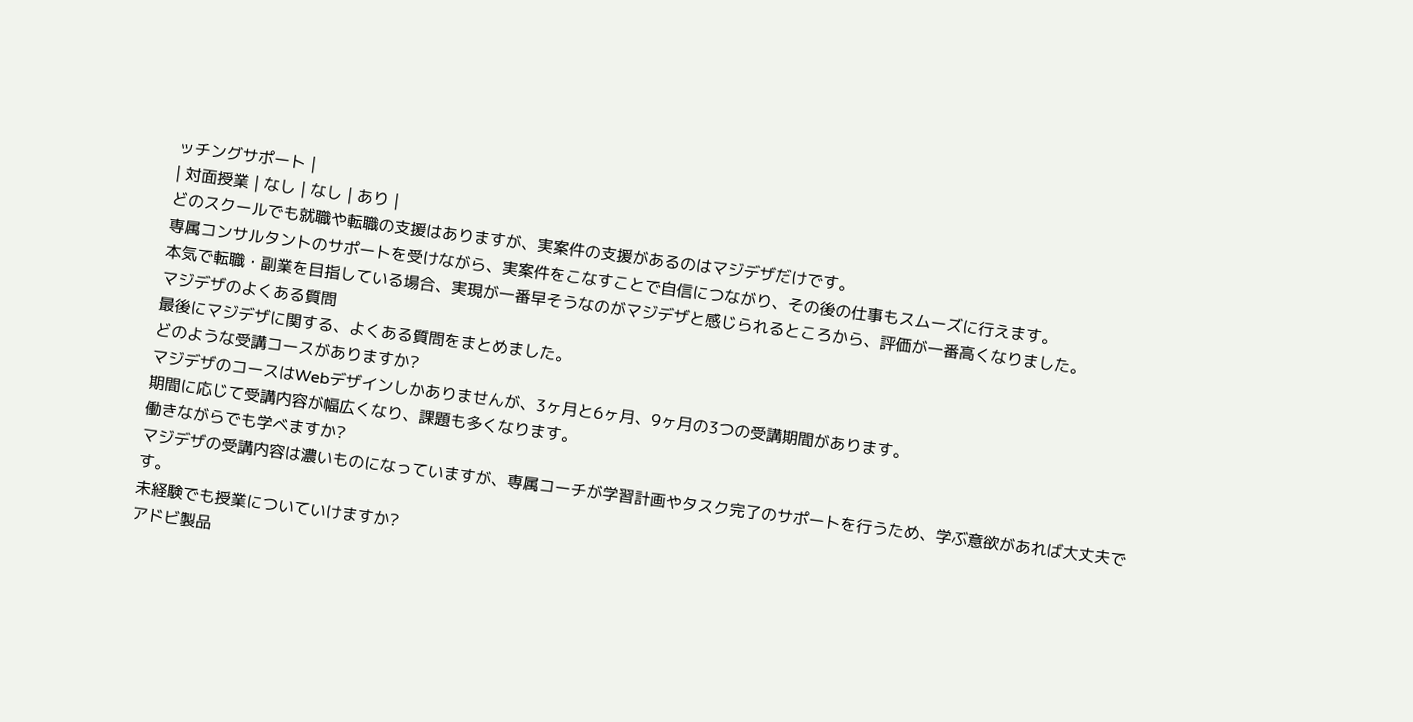ッチングサポート |
| 対面授業 | なし | なし | あり |
どのスクールでも就職や転職の支援はありますが、実案件の支援があるのはマジデザだけです。
専属コンサルタントのサポートを受けながら、実案件をこなすことで自信につながり、その後の仕事もスムーズに行えます。
本気で転職・副業を目指している場合、実現が一番早そうなのがマジデザと感じられるところから、評価が一番高くなりました。
マジデザのよくある質問
最後にマジデザに関する、よくある質問をまとめました。
どのような受講コースがありますか?
マジデザのコースはWebデザインしかありませんが、3ヶ月と6ヶ月、9ヶ月の3つの受講期間があります。
期間に応じて受講内容が幅広くなり、課題も多くなります。
働きながらでも学べますか?
マジデザの受講内容は濃いものになっていますが、専属コーチが学習計画やタスク完了のサポートを行うため、学ぶ意欲があれば大丈夫です。
未経験でも授業についていけますか?
アドビ製品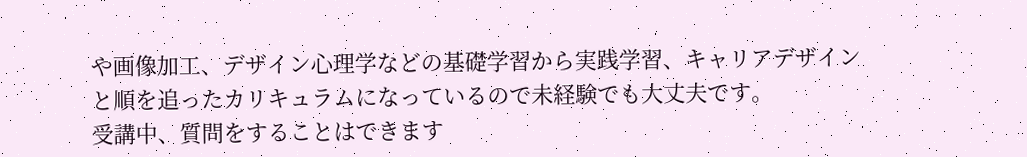や画像加工、デザイン心理学などの基礎学習から実践学習、キャリアデザインと順を追ったカリキュラムになっているので未経験でも大丈夫です。
受講中、質問をすることはできます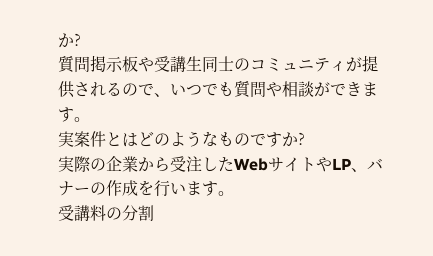か?
質問掲示板や受講生同士のコミュニティが提供されるので、いつでも質問や相談ができます。
実案件とはどのようなものですか?
実際の企業から受注したWebサイトやLP、バナーの作成を行います。
受講料の分割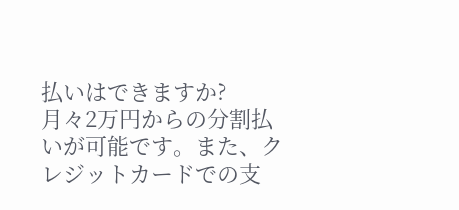払いはできますか?
月々2万円からの分割払いが可能です。また、クレジットカードでの支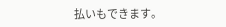払いもできます。